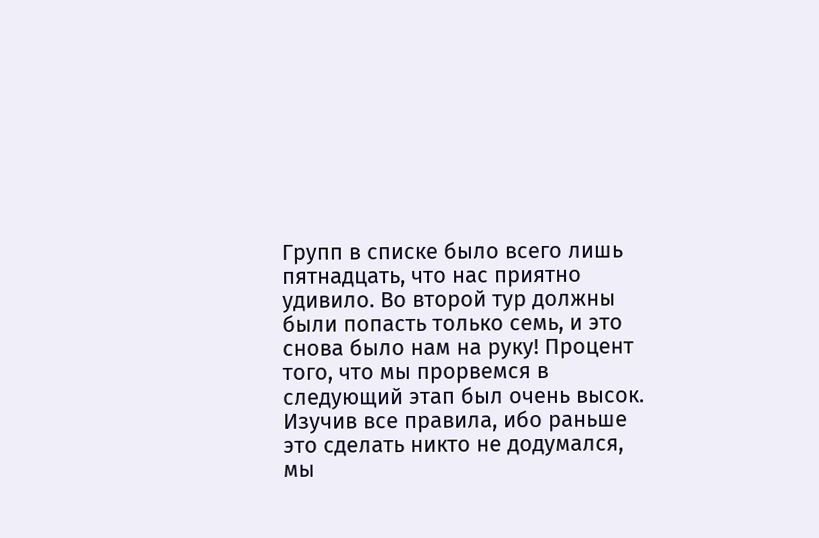Групп в списке было всего лишь пятнадцать, что нас приятно удивило. Во второй тур должны были попасть только семь, и это снова было нам на руку! Процент того, что мы прорвемся в следующий этап был очень высок. Изучив все правила, ибо раньше это сделать никто не додумался, мы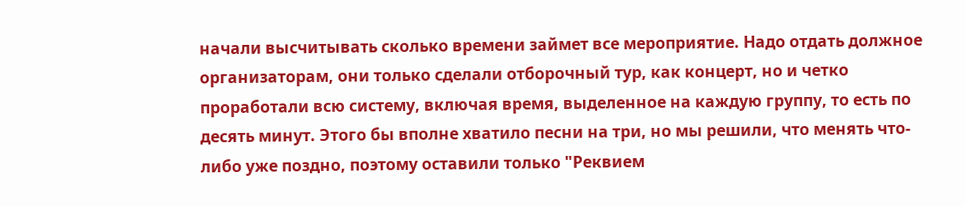начали высчитывать сколько времени займет все мероприятие. Надо отдать должное организаторам, они только сделали отборочный тур, как концерт, но и четко проработали всю систему, включая время, выделенное на каждую группу, то есть по десять минут. Этого бы вполне хватило песни на три, но мы решили, что менять что- либо уже поздно, поэтому оставили только "Реквием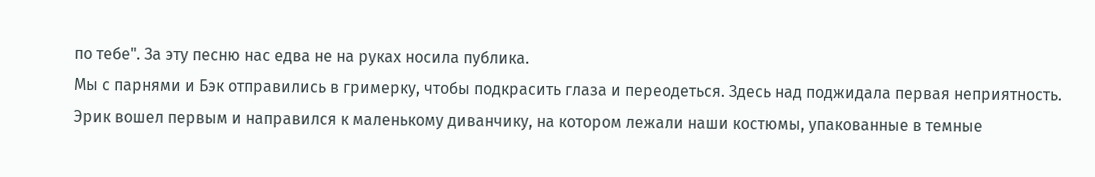по тебе". За эту песню нас едва не на руках носила публика.
Мы с парнями и Бэк отправились в гримерку, чтобы подкрасить глаза и переодеться. Здесь над поджидала первая неприятность.
Эрик вошел первым и направился к маленькому диванчику, на котором лежали наши костюмы, упакованные в темные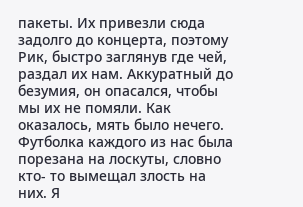пакеты. Их привезли сюда задолго до концерта, поэтому Рик, быстро заглянув где чей, раздал их нам. Аккуратный до безумия, он опасался, чтобы мы их не помяли. Как оказалось, мять было нечего.
Футболка каждого из нас была порезана на лоскуты, словно кто- то вымещал злость на них. Я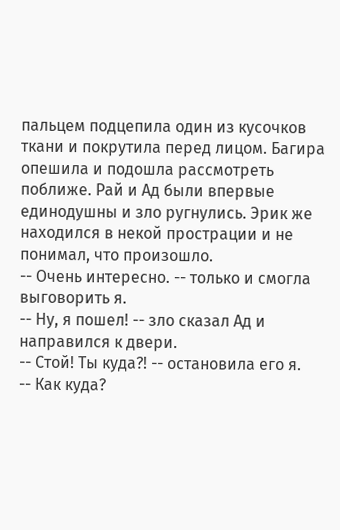пальцем подцепила один из кусочков ткани и покрутила перед лицом. Багира опешила и подошла рассмотреть поближе. Рай и Ад были впервые единодушны и зло ругнулись. Эрик же находился в некой прострации и не понимал, что произошло.
-- Очень интересно. -- только и смогла выговорить я.
-- Ну, я пошел! -- зло сказал Ад и направился к двери.
-- Стой! Ты куда?! -- остановила его я.
-- Как куда?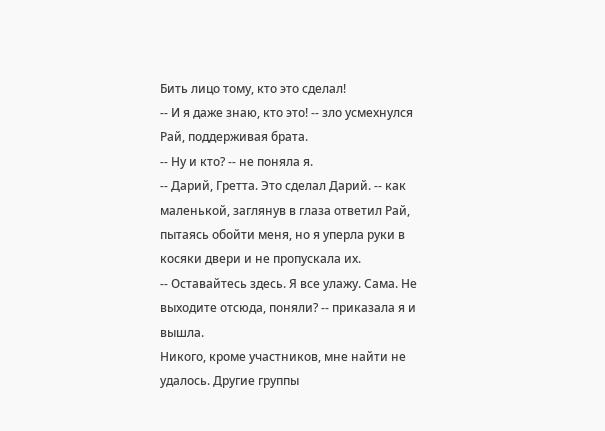Бить лицо тому, кто это сделал!
-- И я даже знаю, кто это! -- зло усмехнулся Рай, поддерживая брата.
-- Ну и кто? -- не поняла я.
-- Дарий, Гретта. Это сделал Дарий. -- как маленькой, заглянув в глаза ответил Рай, пытаясь обойти меня, но я уперла руки в косяки двери и не пропускала их.
-- Оставайтесь здесь. Я все улажу. Сама. Не выходите отсюда, поняли? -- приказала я и вышла.
Никого, кроме участников, мне найти не удалось. Другие группы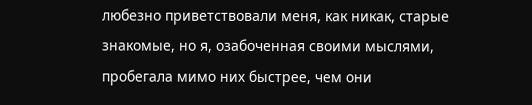любезно приветствовали меня, как никак, старые знакомые, но я, озабоченная своими мыслями, пробегала мимо них быстрее, чем они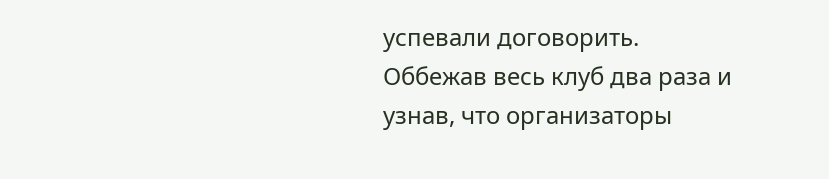успевали договорить.
Оббежав весь клуб два раза и узнав, что организаторы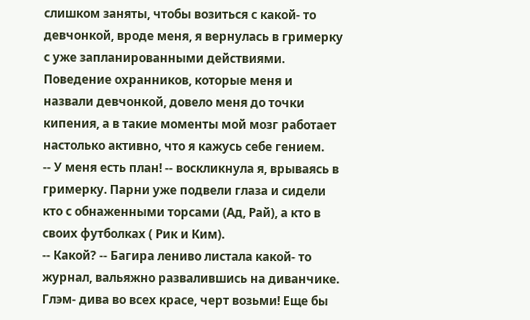слишком заняты, чтобы возиться с какой- то девчонкой, вроде меня, я вернулась в гримерку с уже запланированными действиями. Поведение охранников, которые меня и назвали девчонкой, довело меня до точки кипения, а в такие моменты мой мозг работает настолько активно, что я кажусь себе гением.
-- У меня есть план! -- воскликнула я, врываясь в гримерку. Парни уже подвели глаза и сидели кто с обнаженными торсами (Ад, Рай), а кто в своих футболках ( Рик и Ким).
-- Какой? -- Багира лениво листала какой- то журнал, вальяжно развалившись на диванчике. Глэм- дива во всех красе, черт возьми! Еще бы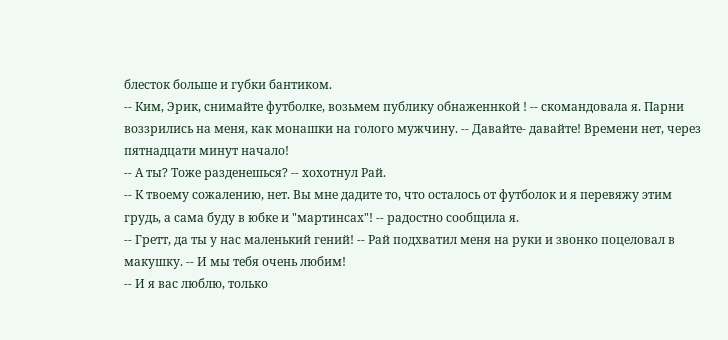блесток больше и губки бантиком.
-- Ким, Эрик, снимайте футболке, возьмем публику обнаженнкой ! -- скомандовала я. Парни воззрились на меня, как монашки на голого мужчину. -- Давайте- давайте! Времени нет, через пятнадцати минут начало!
-- А ты? Тоже разденешься? -- хохотнул Рай.
-- К твоему сожалению, нет. Вы мне дадите то, что осталось от футболок и я перевяжу этим грудь, а сама буду в юбке и "мартинсах"! -- радостно сообщила я.
-- Гретт, да ты у нас маленький гений! -- Рай подхватил меня на руки и звонко поцеловал в макушку. -- И мы тебя очень любим!
-- И я вас люблю, только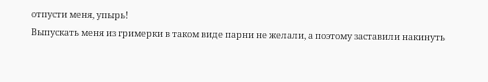отпусти меня, упырь!
Выпускать меня из гримерки в таком виде парни не желали, а поэтому заставили накинуть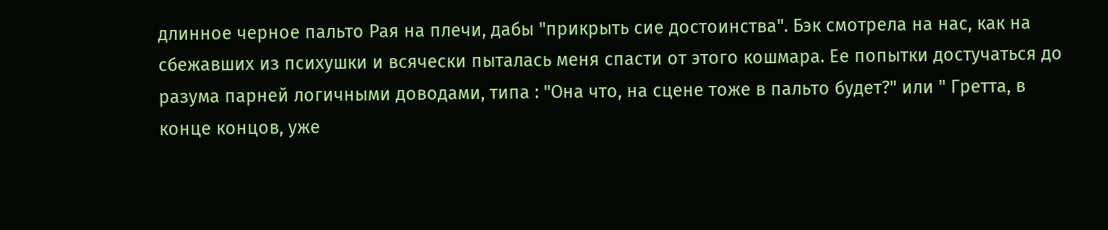длинное черное пальто Рая на плечи, дабы "прикрыть сие достоинства". Бэк смотрела на нас, как на сбежавших из психушки и всячески пыталась меня спасти от этого кошмара. Ее попытки достучаться до разума парней логичными доводами, типа : "Она что, на сцене тоже в пальто будет?" или " Гретта, в конце концов, уже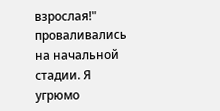взрослая!" проваливались на начальной стадии. Я угрюмо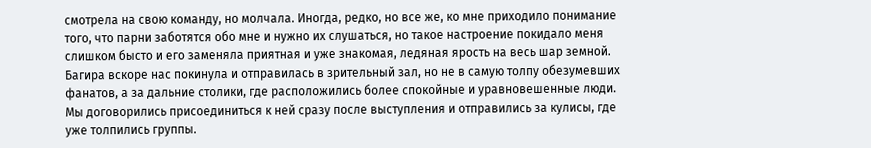смотрела на свою команду, но молчала. Иногда, редко, но все же, ко мне приходило понимание того, что парни заботятся обо мне и нужно их слушаться, но такое настроение покидало меня слишком бысто и его заменяла приятная и уже знакомая, ледяная ярость на весь шар земной.
Багира вскоре нас покинула и отправилась в зрительный зал, но не в самую толпу обезумевших фанатов, а за дальние столики, где расположились более спокойные и уравновешенные люди. Мы договорились присоединиться к ней сразу после выступления и отправились за кулисы, где уже толпились группы.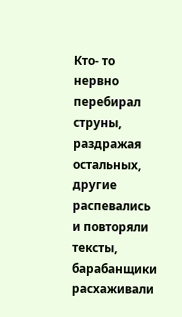Кто- то нервно перебирал струны, раздражая остальных, другие распевались и повторяли тексты, барабанщики расхаживали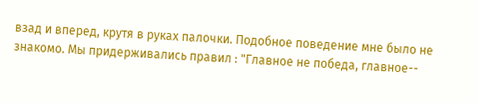взад и вперед, крутя в руках палочки. Подобное поведение мне было не знакомо. Мы придерживались правил : "Главное не победа, главное--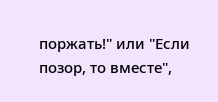поржать!" или "Если позор, то вместе",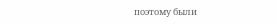поэтому были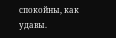спокойны, как удавы.